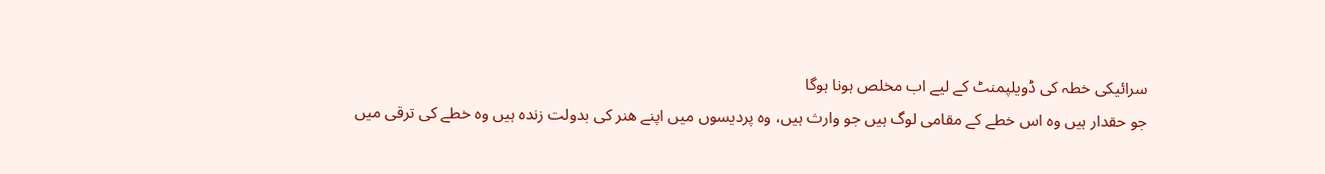سرائیکی خطہ کی ڈویلپمنٹ کے لیے اب مخلص ہونا ہوگا
جو حقدار ہیں وہ اس خطے کے مقامی لوگ ہیں جو وارث ہیں، وہ پردیسوں میں اپنے ھنر کی بدولت زندہ ہیں وہ خطے کی ترقی میں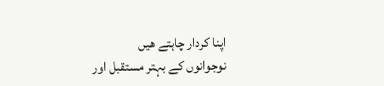اپنا کردار چاہتے ھیں
نوجوانوں کے بہتر مستقبل اور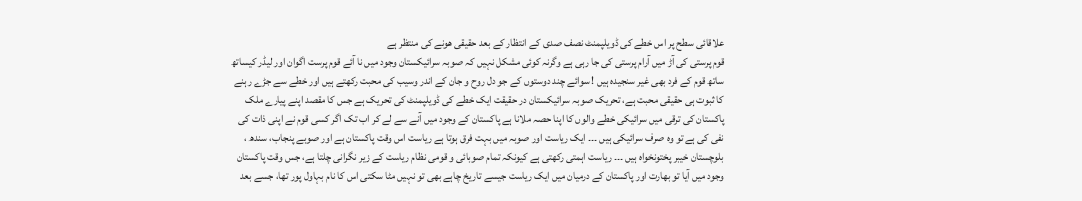علاقائی سطح پر اس خطے کی ڈویلپمنٹ نصف صدی کے انتظار کے بعد حقیقی ھونے کی منتظر ہے
قوم پرستی کی آڑ میں آرام پرستی کی جا رہی ہے وگرنہ کوئی مشکل نہیں کہ صوبہ سرائیکستان وجود میں نا آئے قوم پرست اگوان اور لیڈر کیساتھ ساتھ قوم کے فرد بھی غیر سنجیدہ ہیں ! سوائے چند دوستوں کے جو دل روح و جان کے اندر وسیب کی محبت رکھتے ہیں اور خطے سے جڑے رہنے کا ثبوت ہی حقیقی محبت ہے، تحریک صوبہ سرائیکستان در حقیقت ایک خطے کی ڈویلپمنٹ کی تحریک ہے جس کا مقصد اپنے پیارے ملک پاکستان کی ترقی میں سرائیکی خطے والوں کا اپنا حصہ ملانا ہے پاکستان کے وجود میں آنے سے لے کر اب تک اگر کسی قوم نے اپنی ذات کی نفی کی ہے تو وہ صرف سرائیکی ہیں ۔۔۔ ایک ریاست اور صوبہ میں بہت فرق ہوتا ہے ریاست اس وقت پاکستان ہے اور صوبے پنجاب، سندھ ، بلوچستان خیبر پختونخواہ ہیں ۔۔۔ ریاست اہمتی رکھتی ہے کیونکہ تمام صوبائی و قومی نظام ریاست کے زیر نگرانی چلتا ہے، جس وقت پاکستان وجود میں آیا تو بھارت اور پاکستان کے درمیان میں ایک ریاست جیسے تاریخ چاہے بھی تو نہیں مٹا سکتی اس کا نام بہاول پور تھا، جسے بعد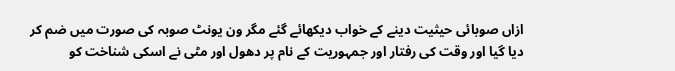ازاں صوبائی حیثیت دینے کے خواب دیکھائے گئے مگر ون یونٹ صوبہ کی صورت میں ضم کر دیا گیا اور وقت کی رفتار اور جمہوریت کے نام پر دھول اور مٹی نے اسکی شناخت کو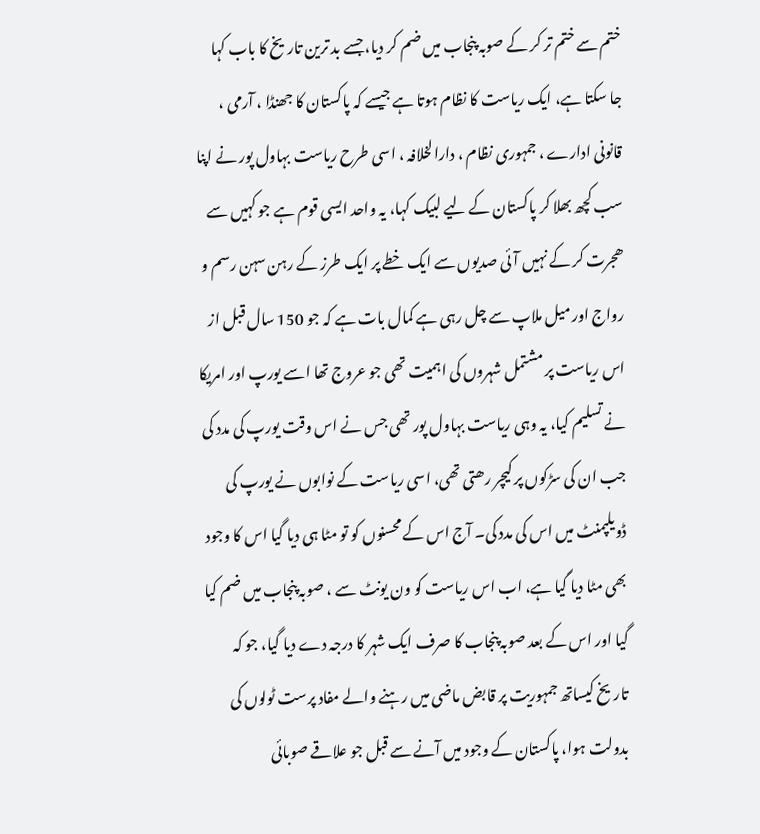ختم سے ختم تر کر کے صوبہ پنجاب میں ضم کر دیا، جسے بد ترین تاریخ کا باب کہا جا سکتا ہے، ایک ریاست کا نظام ہوتا ہے جیسے کہ پاکستان کا جھنڈا ، آرمی ، قانونی ادارے ، جمہوری نظام ، دارالخلافہ ، اسی طرح ریاست بہاول پور نے اپنا سب کچھ بھلا کر پاکستان کے لیے لبیک کہا، یہ واحد ایسی قوم ہے جو کہیں سے ھجرت کر کے نہیں آئی صدیوں سے ایک خطے پر ایک طرز کے رہن سہن رسم و رواج اور میل ملاپ سے چل رہی ہے کمال بات ہے کہ جو 150 سال قبل از اس ریاست پر مشتمل شہروں کی اہمیت تھی جو عروج تھا اسے یورپ اور امریکا نے تسلیم کیا، یہ وہی ریاست بہاول پور تھی جس نے اس وقت یورپ کی مدد کی جب ان کی سڑکوں پر کیچر رھتی تھی، اسی ریاست کے نوابوں نے یورپ کی ڈویلپمنٹ میں اس کی مدد کی۔ آج اس کے محسنوں کو تو مٹا ہی دیا گیا اس کا وجود بھی مٹا دیا گیا ہے، اب اس ریاست کو ون یونٹ سے ، صوبہ پنجاب میں ضم کیا گیا اور اس کے بعد صوبہ پنجاب کا صرف ایک شہر کا درجہ دے دیا گیا، جو کہ تاریخ کیساتھ جمہوریت پر قابض ماضی میں رہنے والے مفاد پرست ٹولوں کی بدولت ہوا، پاکستان کے وجود میں آنے سے قبل جو علاقے صوبائی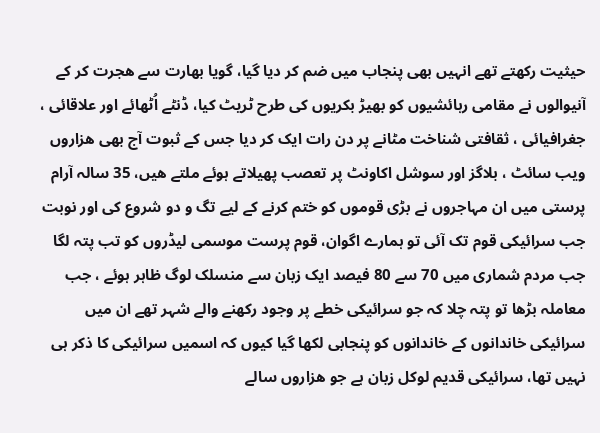حیثیت رکھتے تھے انہیں بھی پنجاب میں ضم کر دیا گیا، گویا بھارت سے ھجرت کر کے آنیوالوں نے مقامی رہائشیوں کو بھیڑ بکریوں کی طرح ٹریٹ کیا، ڈنٹے اُٹھائے اور علاقائی ، جغرافیائی ، ثقافتی شناخت مٹانے پر دن رات ایک کر دیا جس کے ثبوت آج بھی ھزاروں ویب سائٹ ، بلاگز اور سوشل اکاونٹ پر تعصب پھیلاتے ہوئے ملتے ھیں، 35 سالہ آرام پرستی میں ان مہاجروں نے بڑی قوموں کو ختم کرنے کے لیے تگ و دو شروع کی اور نوبت جب سرائیکی قوم تک آئی تو ہمارے اگوان، قوم پرست موسمی لیڈروں کو تب پتہ لگا جب مردم شماری میں 70 سے 80 فیصد ایک زبان سے منسلک لوگ ظاہر ہوئے ، جب معاملہ بڑھا تو پتہ چلا کہ جو سرائیکی خطے پر وجود رکھنے والے شہر تھے ان میں سرائیکی خاندانوں کے خاندانوں کو پنجابی لکھا گیا کیوں کہ اسمیں سرائیکی کا ذکر ہی نہیں تھا، سرائیکی قدیم لوکل زبان ہے جو ھزاروں سالے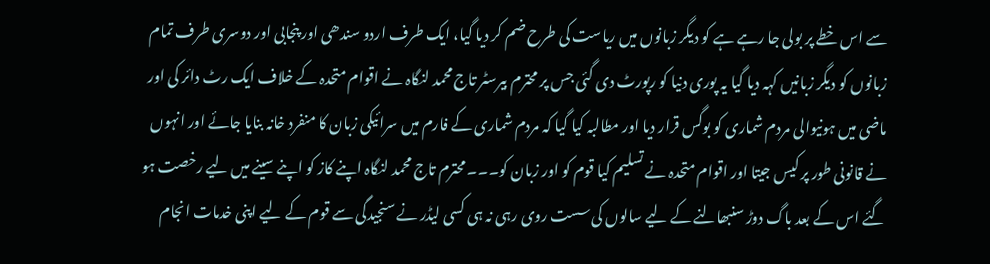سے اس خطے پر بولی جا رہے ہے کو دیگر زبانوں میں ریاست کی طرح ضم کر دیا گیا، ایک طرف اردو سندھی اور پنجابی اور دوسری طرف تمام زبانوں کو دیگر زبانیں کہہ دیا گیا یہ پوری دنیا کو رپورٹ دی گئی جس پر محترم بیرسٹر تاج محمد لنگاہ نے اقوام متحدہ کے خلاف ایک رٹ دائر کی اور ماضی میں ہونیوالی مردم شماری کو بوگس قرار دیا اور مطالبہ کیا گیا کہ مردم شماری کے فارم میں سرائیکی زبان کا منفرد خانہ بنایا جائے اور انہوں نے قانونی طور پر کیس جیتا اور اقوام متحدہ نے تسلیم کیا قوم کو اور زبان کو۔۔۔ محترم تاج محمد لنگاہ اپنے کاز کو اپنے سینے میں لیے رخصت ہو گئے اس کے بعد باگ دوڑ سنبھالنے کے لیے سالوں کی سست روی رہی نہ ہی کسی لیڈر نے سنجیدگی سے قوم کے لیے اپنی خدمات انجام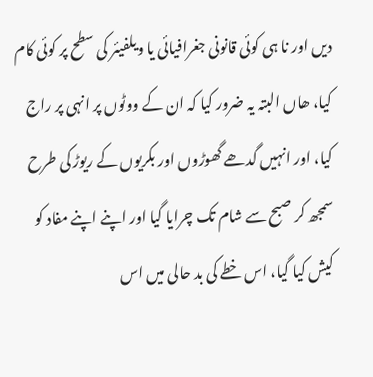دیں اور نا ہی کوئی قانونی جغرافیائی یا ویلفیئر کی سطح پر کوئی کام کیا، ھاں البتہ یہ ضرور کیا کہ ان کے ووٹوں پر انہی پر راج کیا، اور انہیں گدھے گھوڑوں اور بکریوں کے ریوڑ کی طرح سمجھ کر صبح سے شام تک چرایا گیا اور اپنے اپنے مفاد کو کیش کیا گیا، اس خطے کی بد حالی میں اس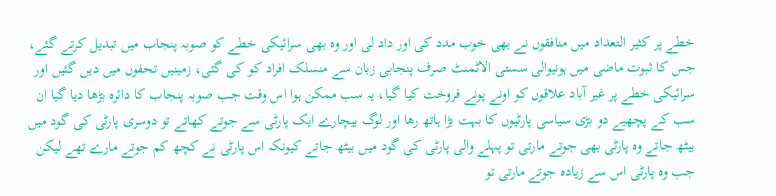خطے پر کثیر التعداد میں منافقوں نے بھی خوب مدد کی اور داد لی اور وہ بھی سرائیکی خطے کو صوبہ پنجاب میں تبدیل کرتے گئے، جس کا ثبوت ماضی میں ہونیوالی سستی الاٹمنٹ صرف پنجابی زبان سے منسلک افراد کو کی گئی، زمینیں تحفوں میں دیں گئیں اور سرائیکی خطے پر غیر آباد علاقوں کو اونے پونے فروخت کیا گیا، یہ سب ممکن ہوا اس وقت جب صوبہ پنجاب کا دائرہ بڑھا دیا گیا ان سب کے پچھیے دو بڑی سیاسی پارٹیوں کا بہت بڑا ہاتھ رھا اور لوگ بیچارے ایک پارٹی سے جوتے کھاتے تو دوسری پارٹی کی گود میں بیٹھ جاتے وہ پارٹی بھی جوتے مارتی تو پہلے والی پارٹی کی گود میں بیٹھ جاتے کیونکہ اس پارٹی نے کچھ کم جوتے مارے تھے لیکن جب وہ پارٹی اس سے زیادہ جوتے مارتی تو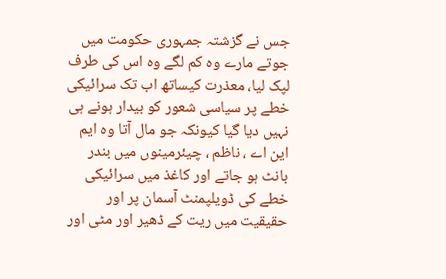جس نے گزشتہ جمہوری حکومت میں جوتے مارے وہ کم لگے وہ اس کی طرف لپک لیا، معذرت کیساتھ اب تک سرائیکی خطے پر سیاسی شعور کو بیدار ہونے ہی نہیں دیا گیا کیونکہ جو مال آتا وہ ایم این اے ، ناظم ، چیئرمینوں میں بندر بانٹ ہو جاتے اور کاغذ میں سرائیکی خطے کی ڈویلپمنٹ آسمان پر اور حقیقیت میں ریت کے ڈھیر اور مٹی اور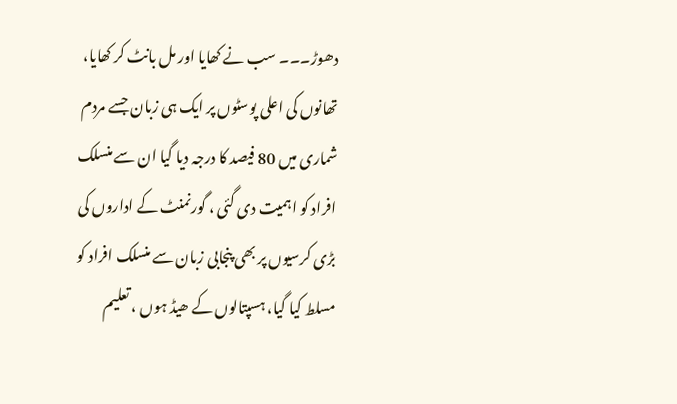دھوڑ۔۔۔ سب نے کھایا اور مل بانٹ کر کھایا، تھانوں کی اعلی پوسٹوں پر ایک ہی زبان جسے مردم شماری میں 80 فیصد کا درجہ دیا گیا ان سے منسلک افراد کو اہمیت دی گئی ، گورنمنٹ کے اداروں کی بڑی کرسیوں پر بھی پنجابی زبان سے منسلک افراد کو مسلط کیا گیا، ہسپتالوں کے ھیڈ ہوں ، تعلیم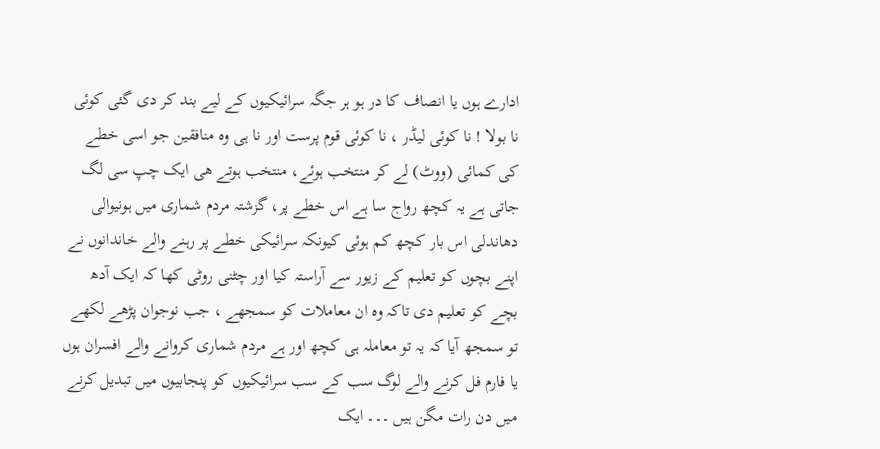ادارے ہوں یا انصاف کا در ہو ہر جگہ سرائیکیوں کے لیے بند کر دی گئی کوئی نا بولا ! نا کوئی لیڈر ، نا کوئی قوم پرست اور نا ہی وہ منافقین جو اسی خطے کی کمائی (ووٹ) لے کر منتخب ہوئے، منتخب ہوتے ھی ایک چپ سی لگ جاتی ہے یہ کچھ رواج سا ہے اس خطے پر، گزشتہ مردم شماری میں ہونیوالی دھاندلی اس بار کچھ کم ہوئی کیونکہ سرائیکی خطے پر رہنے والے خاندانوں نے اپنے بچوں کو تعلیم کے زیور سے آراستہ کیا اور چٹنی روٹی کھا کہ ایک آدھ بچے کو تعلیم دی تاکہ وہ ان معاملات کو سمجھے ، جب نوجوان پڑھے لکھے تو سمجھ آیا کہ یہ تو معاملہ ہی کچھ اور ہے مردم شماری کروانے والے افسران ہوں یا فارم فل کرنے والے لوگ سب کے سب سرائیکیوں کو پنجابیوں میں تبدیل کرنے میں دن رات مگن ہیں ۔۔۔ ایک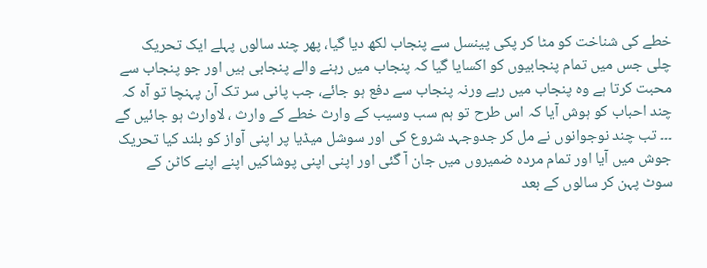خطے کی شناخت کو مٹا کر پکی پینسل سے پنجاب لکھ دیا گیا، پھر چند سالوں پہلے ایک تحریک چلی جس میں تمام پنجابیوں کو اکسایا گیا کہ پنجاب میں رہنے والے پنجابی ہیں اور جو پنجاب سے محبت کرتا ہے وہ پنجاب میں رہے ورنہ پنجاب سے دفع ہو جائے، جب پانی سر تک آن پہنچا تو آہ کہ چند احباب کو ہوش آیا کہ اس طرح تو ہم سب وسیب کے وارث خطے کے وارث ، لاوارث ہو جائیں گے ۔۔۔ تب چند نوجوانوں نے مل کر جدوجہد شروع کی اور سوشل میڈیا پر اپنی آواز کو بلند کیا تحریک جوش میں آیا اور تمام مردہ ضمیروں میں جان آ گئی اور اپنی اپنی پوشاکیں اپنے اپنے کاٹن کے سوٹ پہن کر سالوں کے بعد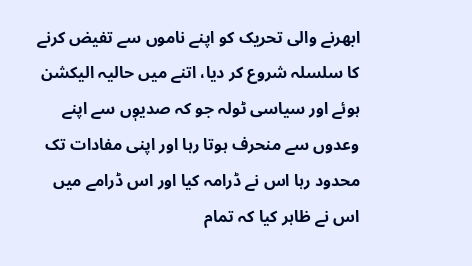ابھرنے والی تحریک کو اپنے ناموں سے تفیض کرنے کا سلسلہ شروع کر دیا، اتنے میں حالیہ الیکشن ہوئے اور سیاسی ٹولہ جو کہ صدیوٖں سے اپنے وعدوں سے منحرف ہوتا رہا اور اپنی مفادات تک محدود رہا اس نے ڈرامہ کیا اور اس ڈرامے میں اس نے ظاہر کیا کہ تمام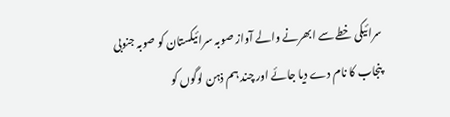سرائیکی خطے سے ابھرنے والے آواز صوبہ سرائیکستان کو صوبہ جنوبی پنجاب کا نام دے دیا جائے اور چند ہم ذہن لوگوں کو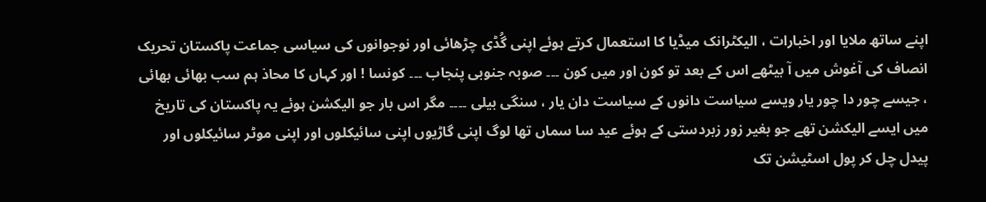اپنے ساتھ ملایا اور اخبارات ، الیکٹرانک میڈیا کا استعمال کرتے ہوئے اپنی گُڈی چڑھائی اور نوجوانوں کی سیاسی جماعت پاکستان تحریک انصاف کی آغوش میں آ بیٹھے اس کے بعد تو کون اور میں کون ۔۔۔ صوبہ جنوبی پنجاب ۔۔۔ کونسا ! اور کہاں کا محاذ ہم سب بھائی بھائی ، جیسے چور دا چور یار ویسے سیاست دانوں کے سیاست دان یار ، سنگی بیلی ۔۔۔۔ مگر اس بار جو الیکشن ہوئے یہ پاکستان کی تاریخ میں ایسے الیکشن تھے جو بغیر زور زبردستی کے ہوئے عید سا سماں تھا لوگ اپنی گاڑیوں اپنی سائیکلوں اور اپنی موٹر سائیکلوں اور پیدل چل کر پول اسٹیشن تک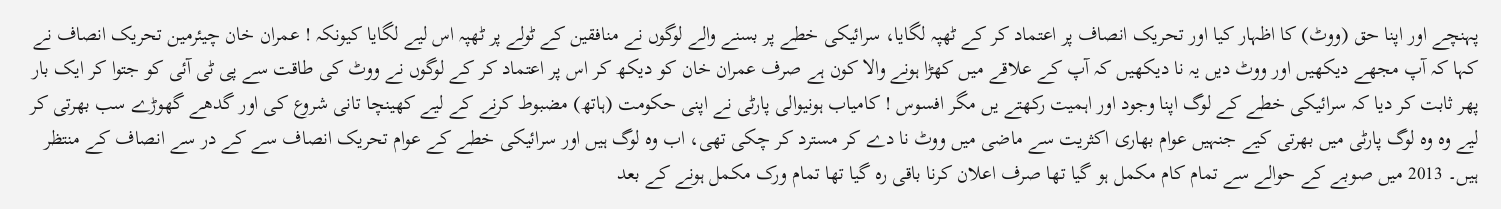پہنچے اور اپنا حق (ووٹ) کا اظہار کیا اور تحریک انصاف پر اعتماد کر کے ٹھپہ لگایا، سرائیکی خطے پر بسنے والے لوگوں نے منافقین کے ٹولے پر ٹھپہ اس لیے لگایا کیونکہ ! عمران خان چیئرمین تحریک انصاف نے کہا کہ آپ مجھے دیکھیں اور ووٹ دیں یہ نا دیکھیں کہ آپ کے علاقے میں کھڑا ہونے والا کون ہے صرف عمران خان کو دیکھ کر اس پر اعتماد کر کے لوگوں نے ووٹ کی طاقت سے پی ٹی آئی کو جتوا کر ایک بار پھر ثابت کر دیا کہ سرائیکی خطے کے لوگ اپنا وجود اور اہمیت رکھتے یں مگر افسوس ! کامیاب ہونیوالی پارٹی نے اپنی حکومت (ہاتھ) مضبوط کرنے کے لیے کھینچا تانی شروع کی اور گدھے گھوڑے سب بھرتی کر لیے وہ وہ لوگ پارٹی میں بھرتی کیے جنہیں عوام بھاری اکثریت سے ماضی میں ووٹ نا دے کر مسترد کر چکی تھی، اب وہ لوگ ہیں اور سرائیکی خطے کے عوام تحریک انصاف سے کے در سے انصاف کے منتظر ہیں۔ 2013 میں صوبے کے حوالے سے تمام کام مکمل ہو گیا تھا صرف اعلان کرنا باقی رہ گیا تھا تمام ورک مکمل ہونے کے بعد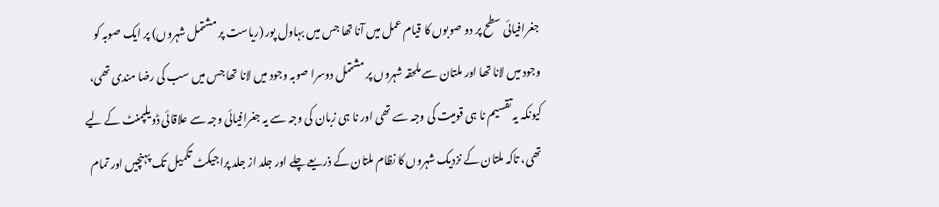جغرافیائی سطح پر دو صوبوں کا قیام عمل میں آنا تھا جس میں بہاول پور (ریاست پر مشتمل شہروں) پر ایک صوبہ کو وجود میں لانا تھا اور ملتان سے ملحقہ شہروں پر مشتمل دوسرا صوبہ وجود میں لانا تھا جس میں سب کی رضا مندی تھی، کیونکہ یہ تقسیم نا ہی قومیت کی وجہ سے تھی اور نا ہی زبان کی وجہ سے یہ جغرافیائی وجہ سے علاقائی ڈویلپمنٹ کے لیے تھی، تاکہ ملتان کے نزدیک شہروں کا نظام ملتان کے ذریعے چلے اور جلد از جلد پراجیکٹ تکمیل تک پہنچیں اور تمام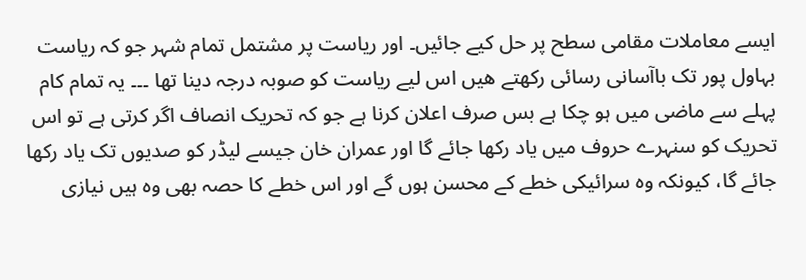ایسے معاملات مقامی سطح پر حل کیے جائیں۔ اور ریاست پر مشتمل تمام شہر جو کہ ریاست بہاول پور تک باآسانی رسائی رکھتے ھیں اس لیے ریاست کو صوبہ درجہ دینا تھا ۔۔۔ یہ تمام کام پہلے سے ماضی میں ہو چکا ہے بس صرف اعلان کرنا ہے جو کہ تحریک انصاف اگر کرتی ہے تو اس تحریک کو سنہرے حروف میں یاد رکھا جائے گا اور عمران خان جیسے لیڈر کو صدیوں تک یاد رکھا جائے گا، کیونکہ وہ سرائیکی خطے کے محسن ہوں گے اور اس خطے کا حصہ بھی وہ ہیں نیازی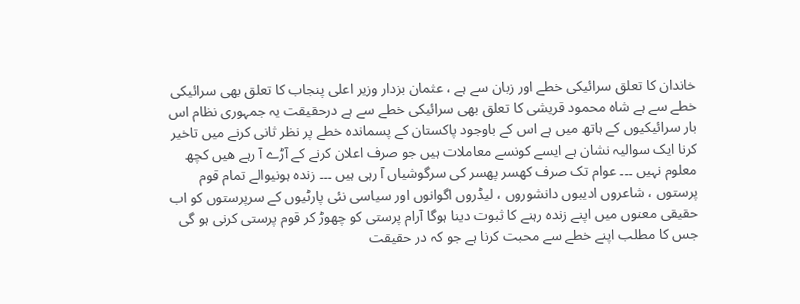خاندان کا تعلق سرائیکی خطے اور زبان سے ہے ، عثمان بزدار وزیر اعلی پنجاب کا تعلق بھی سرائیکی خطے سے ہے شاہ محمود قریشی کا تعلق بھی سرائیکی خطے سے ہے درحقیقت یہ جمہوری نظام اس بار سرائیکیوں کے ہاتھ میں ہے اس کے باوجود پاکستان کے پسماندہ خطے پر نظر ثانی کرنے میں تاخیر کرنا ایک سوالیہ نشان ہے ایسے کونسے معاملات ہیں جو صرف اعلان کرنے کے آڑے آ رہے ھیں کچھ معلوم نہیں ۔۔۔ عوام تک صرف کھسر پھسر کی سرگوشیاں آ رہی ہیں ۔۔۔ زندہ ہونیوالے تمام قوم پرستوں ، شاعروں ادیبوں دانشوروں ، لیڈروں اگوانوں اور سیاسی نئی پارٹیوں کے سرپرستوں کو اب حقیقی معنوں میں اپنے زندہ رہنے کا ثبوت دینا ہوگا آرام پرستی کو چھوڑ کر قوم پرستی کرنی ہو گی جس کا مطلب اپنے خطے سے محبت کرنا ہے جو کہ در حقیقت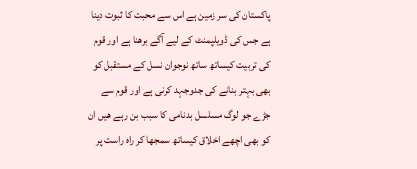پاکستان کی سر زمین ہے اس سے محبت کا ثبوت دینا ہے جس کی ڈویلپمنٹ کے لیے آگے برھنا ہے اور قوم کی تربیت کیساتھ ساتھ نوجوان نسل کے مستقبل کو بھی بہتر بنانے کی جدوجہد کرنی ہے اور قوم سے جڑے جو لوگ مسلسل بدنامی کا سبب بن رہے ھیں ان کو بھی اچھے اخلاق کیساتھ سمجھا کر راہ راست پر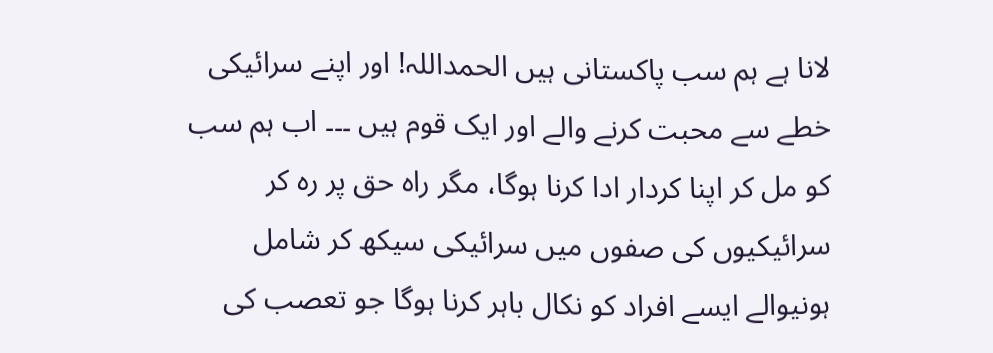لانا ہے ہم سب پاکستانی ہیں الحمداللہ! اور اپنے سرائیکی خطے سے محبت کرنے والے اور ایک قوم ہیں ۔۔۔ اب ہم سب کو مل کر اپنا کردار ادا کرنا ہوگا، مگر راہ حق پر رہ کر سرائیکیوں کی صفوں میں سرائیکی سیکھ کر شامل ہونیوالے ایسے افراد کو نکال باہر کرنا ہوگا جو تعصب کی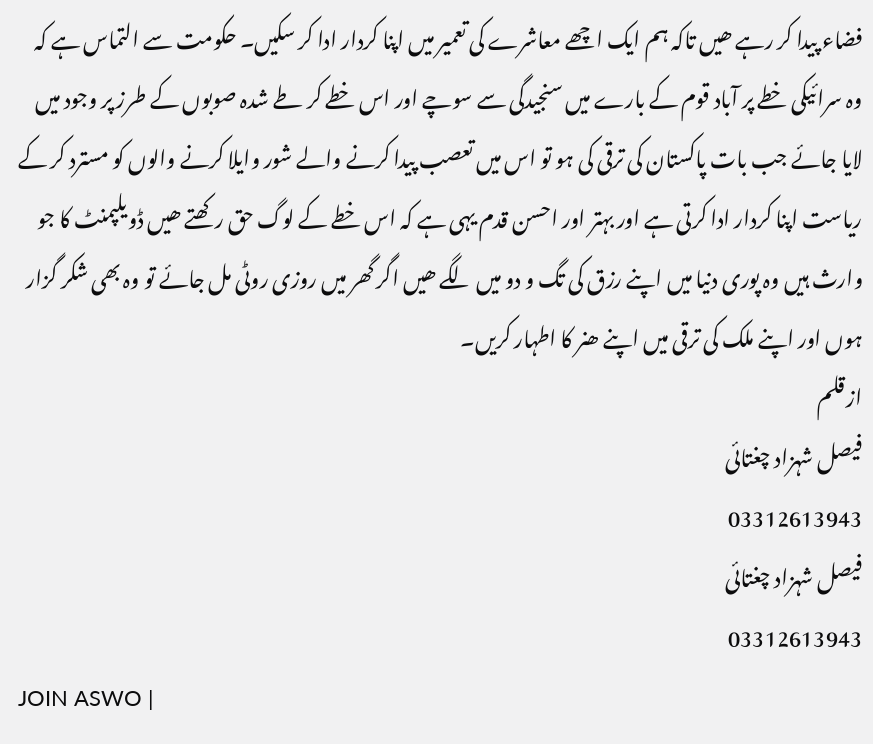فضاء پیدا کر رہے ھیں تاکہ ہم ایک اچھے معاشرے کی تعمیر میں اپنا کردار ادا کر سکیں۔ حکومت سے التماس ہے کہ وہ سرائیکی خطے پر آباد قوم کے بارے میں سنجیدگی سے سوچے اور اس خطے کر طے شدہ صوبوں کے طرز پر وجود میں لایا جائے جب بات پاکستان کی ترقی کی ہو تو اس میں تعصب پیدا کرنے والے شور وایلا کرنے والوں کو مسترد کر کے ریاست اپنا کردار ادا کرتی ہے اور بہتر اور احسن قدم یہی ہے کہ اس خطے کے لوگ حق رکھتے ھیں ڈویلپمنٹ کا جو وارث ہیں وہ پوری دنیا میں اپنے رزق کی تگ و دو میں لگے ھیں اگر گھر میں روزی روٹی مل جائے تو وہ بھی شکر گزار ہوں اور اپنے ملک کی ترقی میں اپنے ھنر کا اطہار کریں۔
از قلم
فیصل شہزاد چغتائی
03312613943
فیصل شہزاد چغتائی
03312613943
JOIN ASWO |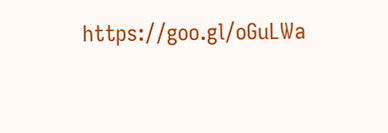https://goo.gl/oGuLWa